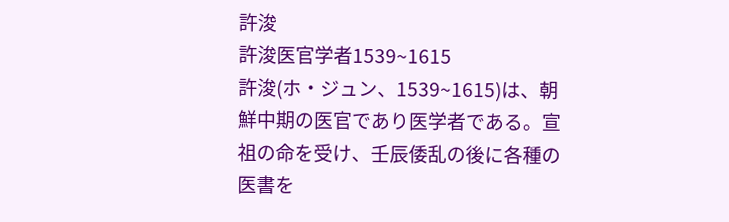許浚
許浚医官学者1539~1615
許浚(ホ・ジュン、1539~1615)は、朝鮮中期の医官であり医学者である。宣祖の命を受け、壬辰倭乱の後に各種の医書を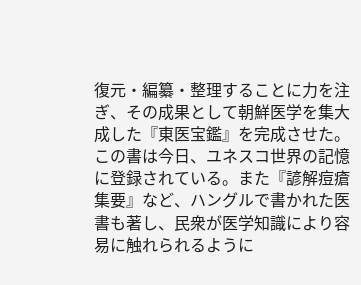復元・編纂・整理することに力を注ぎ、その成果として朝鮮医学を集大成した『東医宝鑑』を完成させた。この書は今日、ユネスコ世界の記憶に登録されている。また『諺解痘瘡集要』など、ハングルで書かれた医書も著し、民衆が医学知識により容易に触れられるように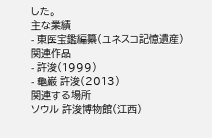した。
主な業績
- 東医宝鑑編纂(ユネスコ記憶遺産)
関連作品
- 許浚(1999)
- 龜巌 許浚(2013)
関連する場所
ソウル 許浚博物館(江西)